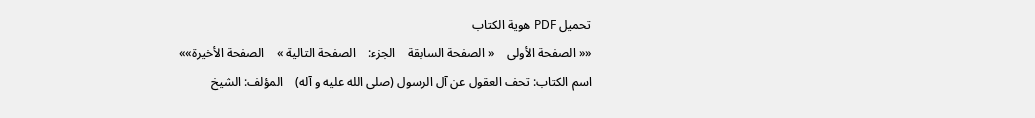تحمیل PDF هویة الکتاب
«« الصفحة الأولی    « الصفحة السابقة    الجزء:    الصفحة التالیة »    الصفحة الأخیرة»»
اسم الکتاب: تحف العقول عن آل الرسول (صلی الله علیه و آله)    المؤلف: الشیخ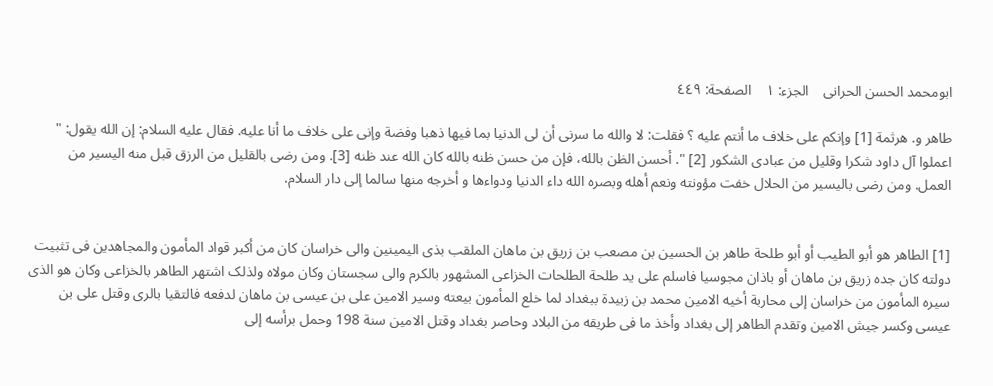ابومحمد الحسن الحرانی    الجزء: ۱    الصفحة: ٤٤۹

طاهر و. هرثمة [1] وإنکم على خلاف ما أنتم علیه ؟ فقلت: لا والله ما سرنی أن لی الدنیا بما فیها ذهبا وفضة وإنی على خلاف ما أنا علیه. فقال علیه السلام: إن الله یقول: " اعملوا آل داود شکرا وقلیل من عبادی الشکور [2] ". أحسن الظن بالله، فإن من حسن ظنه بالله کان الله عند ظنه [3]. ومن رضی بالقلیل من الرزق قبل منه الیسیر من العمل. ومن رضی بالیسیر من الحلال خفت مؤونته ونعم أهله وبصره الله داء الدنیا ودواءها و أخرجه منها سالما إلى دار السلام.


[1] الطاهر هو أبو الطیب أو أبو طلحة طاهر بن الحسین بن مصعب بن زریق بن ماهان الملقب بذى الیمینین والى خراسان کان من أکبر قواد المأمون والمجاهدین فی تثبیت دولته کان جده زریق بن ماهان أو باذان مجوسیا فاسلم على ید طلحة الطلحات الخزاعى المشهور بالکرم والى سجستان وکان مولاه ولذلک اشتهر الطاهر بالخزاعى وکان هو الذى سیره المأمون من خراسان إلى محاربة أخیه الامین محمد بن زبیدة ببغداد لما خلع المأمون بیعته وسیر الامین على بن عیسى بن ماهان لدفعه فالتقیا بالرى وقتل على بن عیسى وکسر جیش الامین وتقدم الطاهر إلى بغداد وأخذ ما فی طریقه من البلاد وحاصر بغداد وقتل الامین سنة 198 وحمل برأسه إلى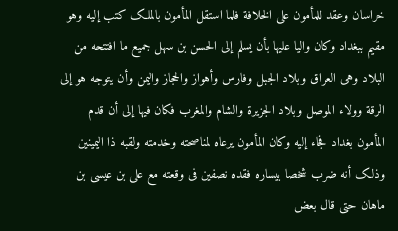خراسان وعقد للمأمون على الخلافة فلما استقل المأمون بالملک کتب إلیه وهو مقیم ببغداد وکان والیا علیها بأن یسلم إلى الحسن بن سهل جمیع ما افتتحه من البلاد وهى العراق وبلاد الجبل وفارس وأهواز والحجاز والیمن وأن یتوجه هو إلى الرقة وولاء الموصل وبلاد الجزیرة والشام والمغرب فکان فیها إلى أن قدم المأمون بغداد فجاء إلیه وکان المأمون یرعاه لمناصحته وخدمته ولقبه ذا الیمینین وذلک أنه ضرب شخصا بیساره فقده نصفین فی وقعته مع على بن عیسى بن ماهان حتى قال بعض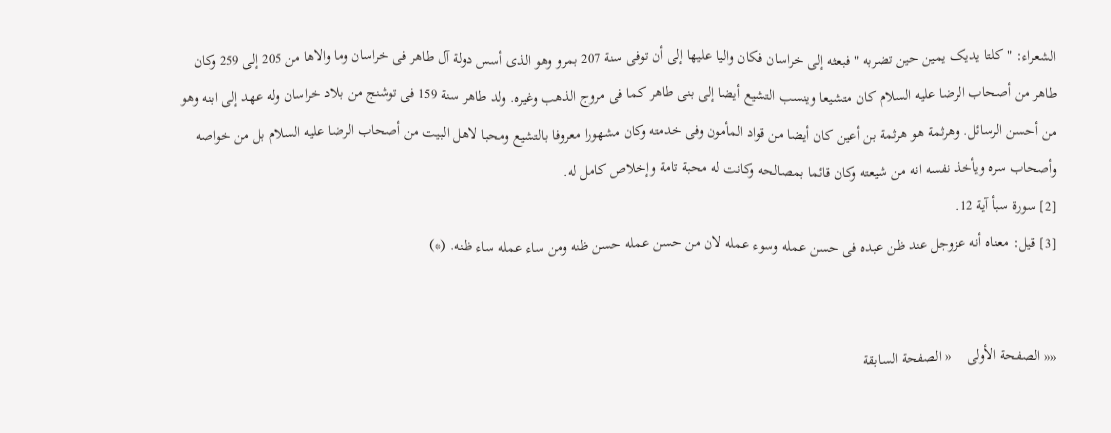الشعراء: " کلتا یدیک یمین حین تضربه " فبعثه إلى خراسان فکان والیا علیها إلى أن توفى سنة 207 بمرو وهو الذی أسس دولة آل طاهر فی خراسان وما والاها من 205 إلى 259 وکان طاهر من أصحاب الرضا علیه السلام کان متشیعا وینسب التشیع أیضا إلى بنى طاهر کما فی مروج الذهب وغیره. ولد طاهر سنة 159 فی توشنج من بلاد خراسان وله عهد إلى ابنه وهو من أحسن الرسائل. وهرثمة هو هرثمة بن أعین کان أیضا من قواد المأمون وفى خدمته وکان مشهورا معروفا بالتشیع ومحبا لاهل البیت من أصحاب الرضا علیه السلام بل من خواصه وأصحاب سره ویأخذ نفسه انه من شیعته وکان قائما بمصالحه وکانت له محبة تامة وإخلاص کامل له.
[2] سورة سبأ آیة 12.
[3] قیل: معناه أنه عزوجل عند ظن عبده فی حسن عمله وسوء عمله لان من حسن عمله حسن ظنه ومن ساء عمله ساء ظنه. (*)


«« الصفحة الأولی    « الصفحة السابقة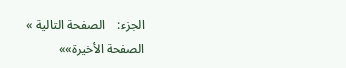الجزء:    الصفحة التالیة »    الصفحة الأخیرة»»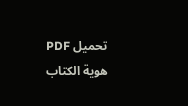تحمیل PDF هویة الکتاب